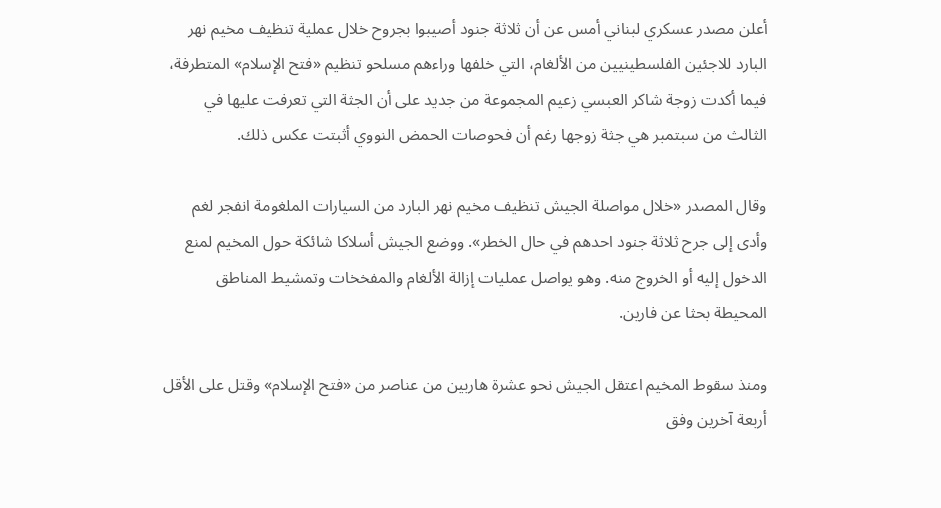أعلن مصدر عسكري لبناني أمس عن أن ثلاثة جنود أصيبوا بجروح خلال عملية تنظيف مخيم نهر البارد للاجئين الفلسطينيين من الألغام، التي خلفها وراءهم مسلحو تنظيم «فتح الإسلام» المتطرفة، فيما أكدت زوجة شاكر العبسي زعيم المجموعة من جديد على أن الجثة التي تعرفت عليها في الثالث من سبتمبر هي جثة زوجها رغم أن فحوصات الحمض النووي أثبتت عكس ذلك.

وقال المصدر «خلال مواصلة الجيش تنظيف مخيم نهر البارد من السيارات الملغومة انفجر لغم وأدى إلى جرح ثلاثة جنود احدهم في حال الخطر». ووضع الجيش أسلاكا شائكة حول المخيم لمنع الدخول إليه أو الخروج منه. وهو يواصل عمليات إزالة الألغام والمفخخات وتمشيط المناطق المحيطة بحثا عن فارين.

ومنذ سقوط المخيم اعتقل الجيش نحو عشرة هاربين من عناصر من «فتح الإسلام» وقتل على الأقل أربعة آخرين وفق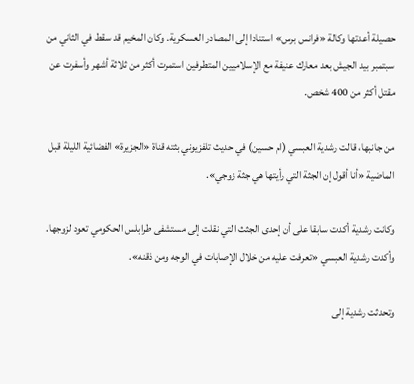حصيلة أعدتها وكالة «فرانس برس» استنادا إلى المصادر العسكرية. وكان المخيم قد سقط في الثاني من سبتمبر بيد الجيش بعد معارك عنيفة مع الإسلاميين المتطرفين استمرت أكثر من ثلاثة أشهر وأسفرت عن مقتل أكثر من 400 شخص.

من جانبها، قالت رشدية العبسي (ام حسين) في حديث تلفزيوني بثته قناة «الجزيرة» الفضائية الليلة قبل الماضية «أنا أقول إن الجثة التي رأيتها هي جثة زوجي».

وكانت رشدية أكدت سابقا على أن إحدى الجثث التي نقلت إلى مستشفى طرابلس الحكومي تعود لزوجها. وأكدت رشدية العبسي «تعرفت عليه من خلال الإصابات في الوجه ومن ذقنه».

وتحدثت رشدية إلى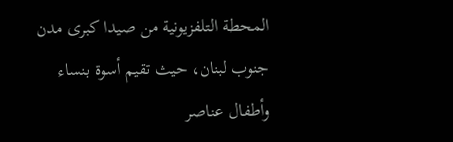المحطة التلفزيونية من صيدا كبرى مدن جنوب لبنان، حيث تقيم أسوة بنساء وأطفال عناصر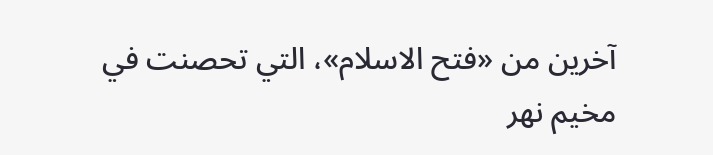آخرين من «فتح الاسلام»، التي تحصنت في مخيم نهر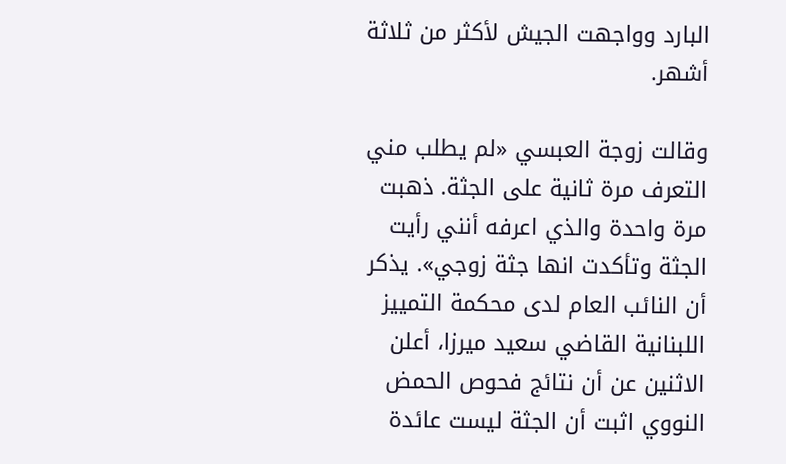البارد وواجهت الجيش لأكثر من ثلاثة أشهر.

وقالت زوجة العبسي «لم يطلب مني التعرف مرة ثانية على الجثة. ذهبت مرة واحدة والذي اعرفه أنني رأيت الجثة وتأكدت انها جثة زوجي». يذكر أن النائب العام لدى محكمة التمييز اللبنانية القاضي سعيد ميرزا، أعلن الاثنين عن أن نتائج فحوص الحمض النووي اثبت أن الجثة ليست عائدة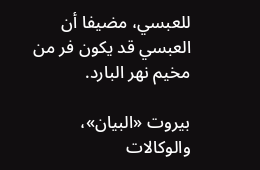للعبسي، مضيفا أن العبسي قد يكون فر من مخيم نهر البارد.

بيروت «البيان»، والوكالات